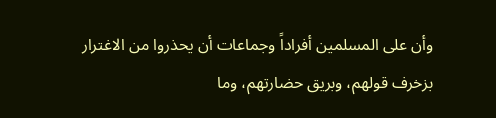وأن على المسلمين أفراداً وجماعات أن يحذروا من الاغترار بزخرف قولهم، وبريق حضارتهم، وما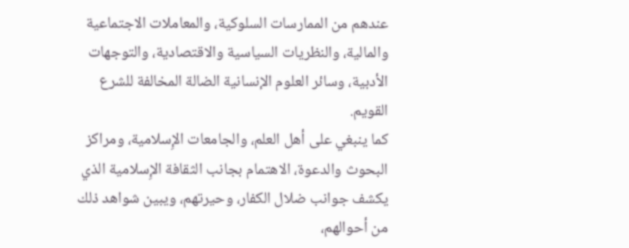عندهم من الممارسات السلوكية، والمعاملات الاجتماعية والمالية، والنظريات السياسية والاقتصادية، والتوجهات الأدبية، وسائر العلوم الإنسانية الضالة المخالفة للشرع القويم.
كما ينبغي على أهل العلم، والجامعات الإِسلامية، ومراكز البحوث والدعوة، الاهتمام بجانب الثقافة الإِسلامية الذي يكشف جوانب ضلال الكفار، وحيرتهم، ويبين شواهد ذلك من أحوالهم،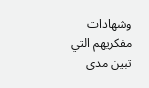وشهادات مفكريهم التي تبين مدى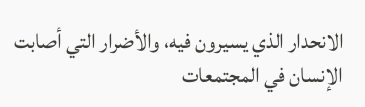الانحدار الذي يسيرون فيه، والأضرار التي أصابت الإنسان في المجتمعات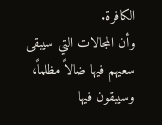الكافرة.
وأن المجالات التي سيبقى سعيهم فيها ضالاً مظلماً، وسيبقون فيها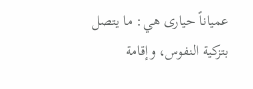عمياناً حيارى هي: ما يتصل بتزكية النفوس، وإقامة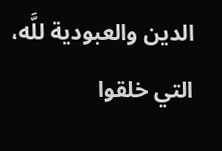الدين والعبودية للَّه، التي خلقوا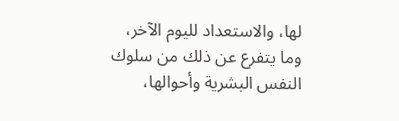لها، والاستعداد لليوم الآخر، وما يتفرع عن ذلك من سلوك النفس البشرية وأحوالها،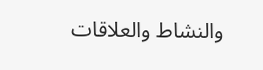والنشاط والعلاقات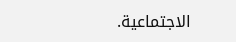الاجتماعية.